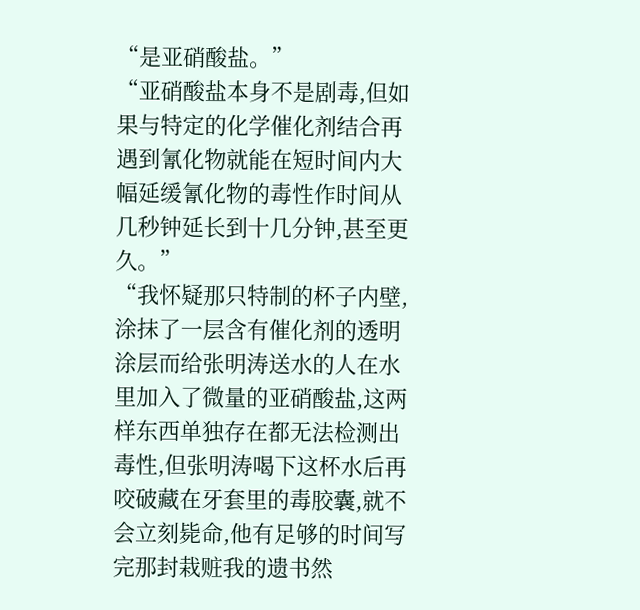“是亚硝酸盐。”
“亚硝酸盐本身不是剧毒,但如果与特定的化学催化剂结合再遇到氰化物就能在短时间内大幅延缓氰化物的毒性作时间从几秒钟延长到十几分钟,甚至更久。”
“我怀疑那只特制的杯子内壁,涂抹了一层含有催化剂的透明涂层而给张明涛送水的人在水里加入了微量的亚硝酸盐,这两样东西单独存在都无法检测出毒性,但张明涛喝下这杯水后再咬破藏在牙套里的毒胶囊,就不会立刻毙命,他有足够的时间写完那封栽赃我的遗书然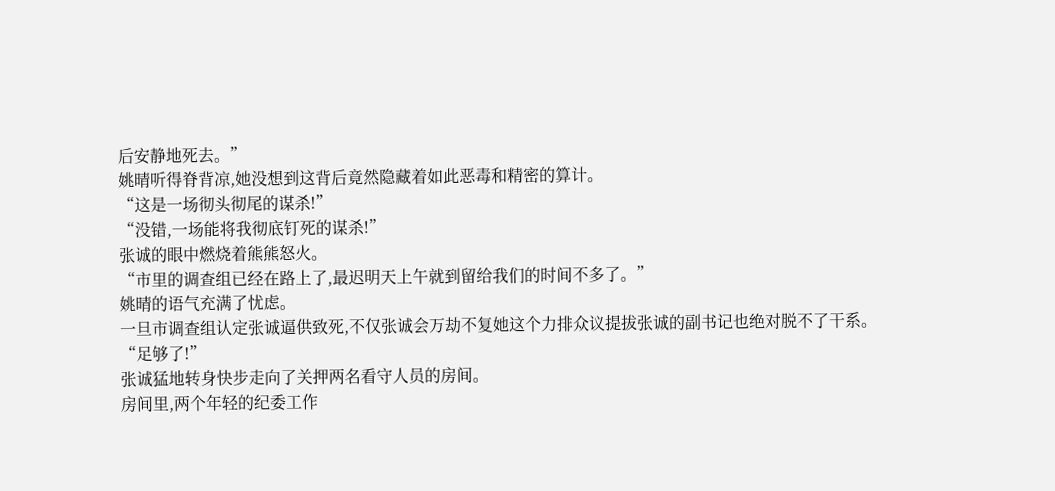后安静地死去。”
姚晴听得脊背凉,她没想到这背后竟然隐藏着如此恶毒和精密的算计。
“这是一场彻头彻尾的谋杀!”
“没错,一场能将我彻底钉死的谋杀!”
张诚的眼中燃烧着熊熊怒火。
“市里的调查组已经在路上了,最迟明天上午就到留给我们的时间不多了。”
姚晴的语气充满了忧虑。
一旦市调查组认定张诚逼供致死,不仅张诚会万劫不复她这个力排众议提拔张诚的副书记也绝对脱不了干系。
“足够了!”
张诚猛地转身快步走向了关押两名看守人员的房间。
房间里,两个年轻的纪委工作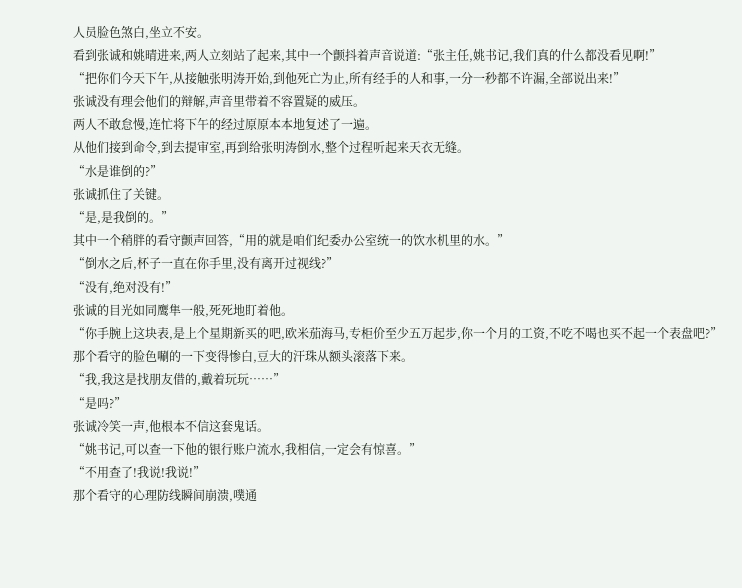人员脸色煞白,坐立不安。
看到张诚和姚晴进来,两人立刻站了起来,其中一个颤抖着声音说道:“张主任,姚书记,我们真的什么都没看见啊!”
“把你们今天下午,从接触张明涛开始,到他死亡为止,所有经手的人和事,一分一秒都不许漏,全部说出来!”
张诚没有理会他们的辩解,声音里带着不容置疑的威压。
两人不敢怠慢,连忙将下午的经过原原本本地复述了一遍。
从他们接到命令,到去提审室,再到给张明涛倒水,整个过程听起来天衣无缝。
“水是谁倒的?”
张诚抓住了关键。
“是,是我倒的。”
其中一个稍胖的看守颤声回答,“用的就是咱们纪委办公室统一的饮水机里的水。”
“倒水之后,杯子一直在你手里,没有离开过视线?”
“没有,绝对没有!”
张诚的目光如同鹰隼一般,死死地盯着他。
“你手腕上这块表,是上个星期新买的吧,欧米茄海马,专柜价至少五万起步,你一个月的工资,不吃不喝也买不起一个表盘吧?”
那个看守的脸色唰的一下变得惨白,豆大的汗珠从额头滚落下来。
“我,我这是找朋友借的,戴着玩玩……”
“是吗?”
张诚冷笑一声,他根本不信这套鬼话。
“姚书记,可以查一下他的银行账户流水,我相信,一定会有惊喜。”
“不用查了!我说!我说!”
那个看守的心理防线瞬间崩溃,噗通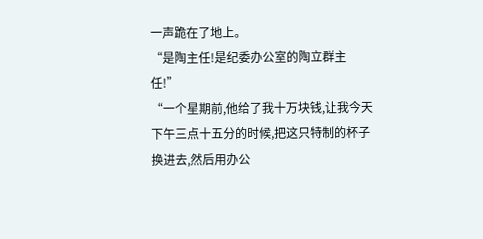一声跪在了地上。
“是陶主任!是纪委办公室的陶立群主任!”
“一个星期前,他给了我十万块钱,让我今天下午三点十五分的时候,把这只特制的杯子换进去,然后用办公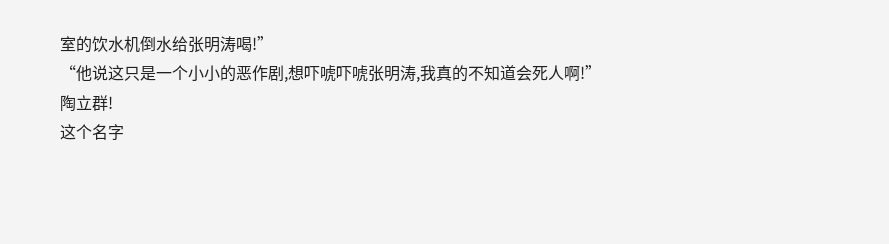室的饮水机倒水给张明涛喝!”
“他说这只是一个小小的恶作剧,想吓唬吓唬张明涛,我真的不知道会死人啊!”
陶立群!
这个名字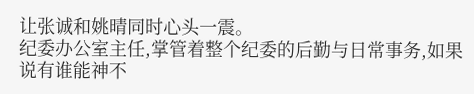让张诚和姚晴同时心头一震。
纪委办公室主任,掌管着整个纪委的后勤与日常事务,如果说有谁能神不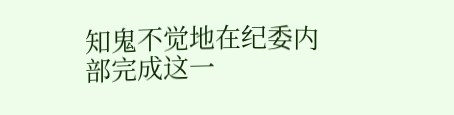知鬼不觉地在纪委内部完成这一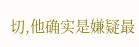切,他确实是嫌疑最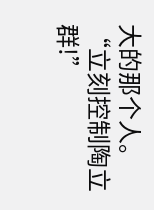大的那个人。
“立刻控制陶立群!”